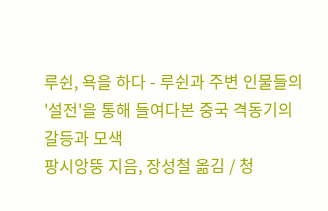루쉰, 욕을 하다 - 루쉰과 주변 인물들의 '설전'을 통해 들여다본 중국 격동기의 갈등과 모색
팡시앙뚱 지음, 장성철 옮김 / 청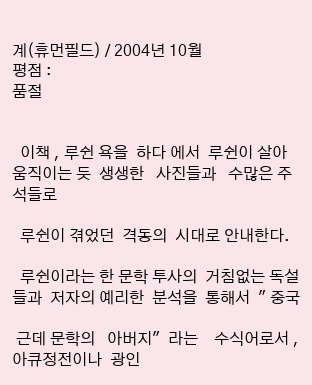계(휴먼필드) / 2004년 10월
평점 :
품절


  이책 , 루쉰 욕을  하다 에서  루쉰이 살아 움직이는 듯  생생한   사진들과   수많은 주석들로

  루쉰이 겪었던  격동의  시대로 안내한다.

  루쉰이라는 한 문학 투사의  거침없는 독설 들과  저자의 예리한  분석을  통해서  " 중국

 근데 문학의   아버지"  라는    수식어로서 , 아큐정전이나  광인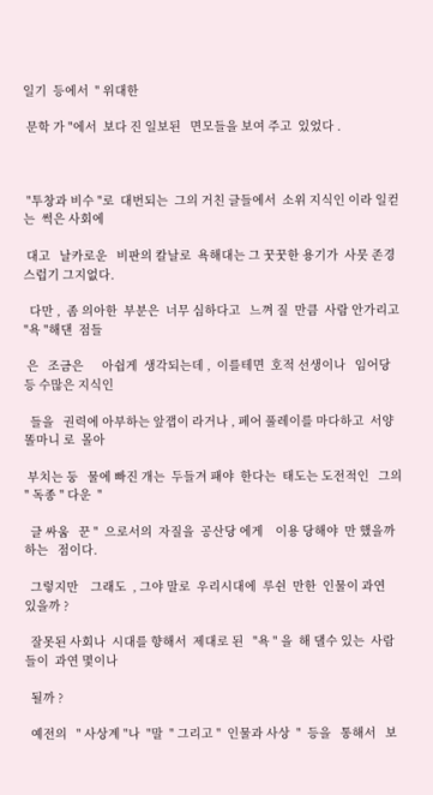일기  등에서  " 위대한

 문학 가 "에서  보다 진 일보된   면모들을 보여 주고  있었다 .



 "투창과 비수 "로  대번되는  그의 거친 글들에서  소위 지식인 이라 일컫는  썩은 사회에

 대고   날카로운   비판의 칼날로  욕해대는 그 꿋꿋한 용기가  사뭇 존경 스럽기 그지없다.

  다만 ,  좀 의아한  부분은  너무 심하다고   느껴 질  만큼  사람 안가리고   "욕 "해댄  점들

 은   조금은      아쉽게  생각되는데 ,  이를테면  호적 선생이나   임어당  등 수많은 지식인

  들을   권력에 아부하는 앞잽이 라거나 , 페어 풀레이를 마다하고  서양 똘마니 로  몰아

 부치는 둥   물에 빠진 개는  두들겨 패야  한다는  태도는 도전적인   그의 " 독종 " 다운  "

  글 싸움   꾼 "  으로서의  자질을  공산당 에게    이용 당해야  만 했을까  하는   점이다.

  그렇지만    그래도  , 그야 말로  우리시대에  루쉰  만한  인물이 과연  있을까 ?

  잘못된 사회나  시대를 향해서  제대로 된   "욕 " 을  해 댈수 있는  사람들이  과연 몇이나

  될까 ?

  예전의   " 사상계 "나  "말  " 그리고 "  인물과 사상  "  등을   통해서   보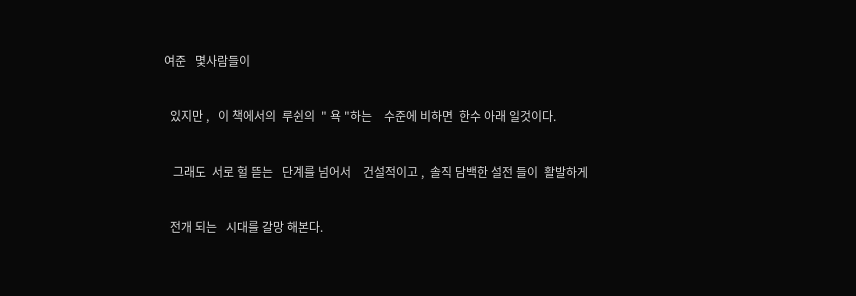여준   몇사람들이

  있지만 ,   이 책에서의  루쉰의  " 욕 "하는    수준에 비하면  한수 아래 일것이다.

   그래도  서로 헐 뜯는   단계를 넘어서    건설적이고 ,  솔직 담백한 설전 들이  활발하게

  전개 되는   시대를 갈망 해본다.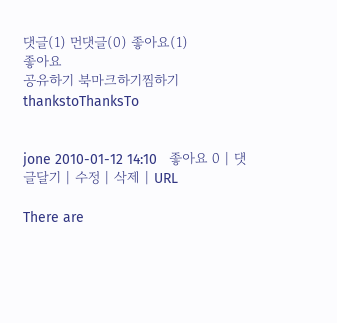댓글(1) 먼댓글(0) 좋아요(1)
좋아요
공유하기 북마크하기찜하기 thankstoThanksTo


jone 2010-01-12 14:10   좋아요 0 | 댓글달기 | 수정 | 삭제 | URL

There are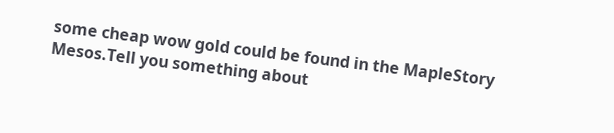some cheap wow gold could be found in the MapleStory Mesos.Tell you something about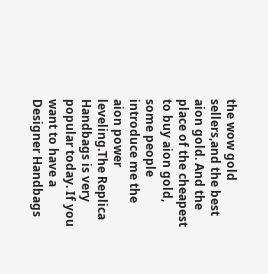the wow gold sellers,and the best aion gold. And the place of the cheapest to buy aion gold, some people introduce me the aion power leveling.The Replica Handbags is very popular today. If you want to have a Designer Handbags